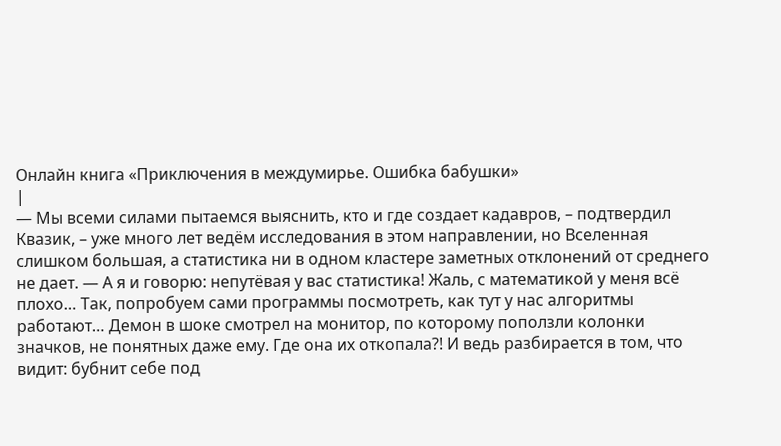Онлайн книга «Приключения в междумирье. Ошибка бабушки»
|
— Мы всеми силами пытаемся выяснить, кто и где создает кадавров, – подтвердил Квазик, – уже много лет ведём исследования в этом направлении, но Вселенная слишком большая, а статистика ни в одном кластере заметных отклонений от среднего не дает. — А я и говорю: непутёвая у вас статистика! Жаль, с математикой у меня всё плохо… Так, попробуем сами программы посмотреть, как тут у нас алгоритмы работают… Демон в шоке смотрел на монитор, по которому поползли колонки значков, не понятных даже ему. Где она их откопала?! И ведь разбирается в том, что видит: бубнит себе под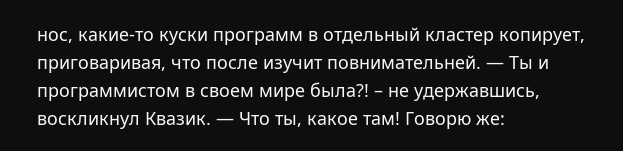нос, какие-то куски программ в отдельный кластер копирует, приговаривая, что после изучит повнимательней. — Ты и программистом в своем мире была?! – не удержавшись, воскликнул Квазик. — Что ты, какое там! Говорю же: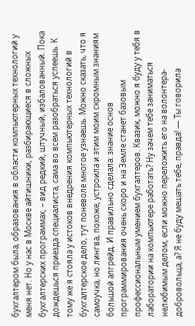бухгалтером была, образования в области компьютерных технологий у меня нет. Но у нас в Москве айтишники, разбирающиеся в сложных бухгалтерских программах, – вид редкий, штучный, избалованный. Пока дождешься приезда специалиста, сама во всем разобраться успеешь. К тому же я стояла у истоков внедрения компьютерных технологий в бухгалтерское дело, тут поневоле многое узнаешь. Можно сказать, что я самоучка, но лингва, похоже, устроила и этим моим скромным знаниям большой апгрейд. И правильно сделала: знание основ программирования очень скоро и на Земле станет базовым профессиональным умением бухгалтеров. Квазик, можно я буду у тебя в лаборатории на компьютере работать? Ну зачем тебе заниматься нелюбимым делом, если можно переложить его на волонтера-добровольца, а? Я не буду мешать тебе, правда! — Ты говорила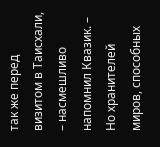так же перед визитом в Таисхали, – насмешливо напомнил Квазик. – Но хранителей миров, способных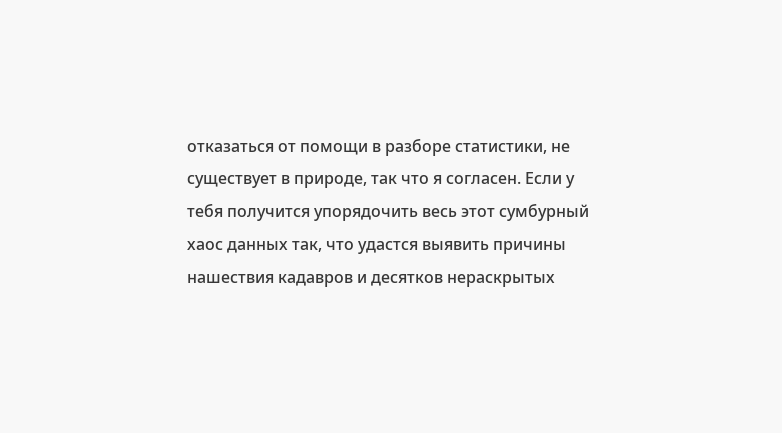отказаться от помощи в разборе статистики, не существует в природе, так что я согласен. Если у тебя получится упорядочить весь этот сумбурный хаос данных так, что удастся выявить причины нашествия кадавров и десятков нераскрытых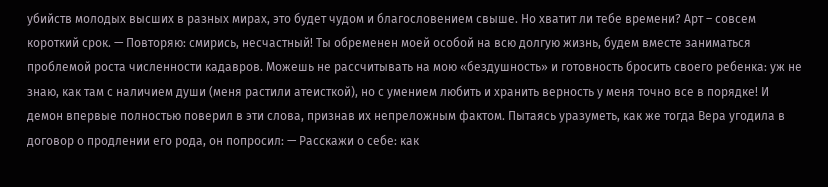убийств молодых высших в разных мирах, это будет чудом и благословением свыше. Но хватит ли тебе времени? Арт – совсем короткий срок. — Повторяю: смирись, несчастный! Ты обременен моей особой на всю долгую жизнь, будем вместе заниматься проблемой роста численности кадавров. Можешь не рассчитывать на мою «бездушность» и готовность бросить своего ребенка: уж не знаю, как там с наличием души (меня растили атеисткой), но с умением любить и хранить верность у меня точно все в порядке! И демон впервые полностью поверил в эти слова, признав их непреложным фактом. Пытаясь уразуметь, как же тогда Вера угодила в договор о продлении его рода, он попросил: — Расскажи о себе: как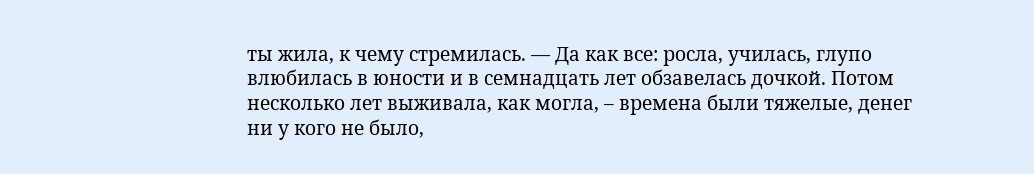ты жила, к чему стремилась. — Да как все: росла, училась, глупо влюбилась в юности и в семнадцать лет обзавелась дочкой. Потом несколько лет выживала, как могла, – времена были тяжелые, денег ни у кого не было,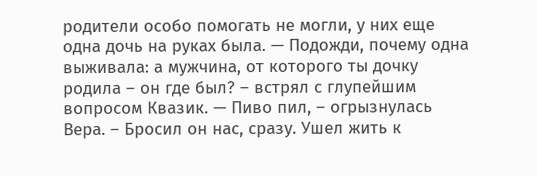родители особо помогать не могли, у них еще одна дочь на руках была. — Подожди, почему одна выживала: а мужчина, от которого ты дочку родила – он где был? – встрял с глупейшим вопросом Квазик. — Пиво пил, – огрызнулась Вера. – Бросил он нас, сразу. Ушел жить к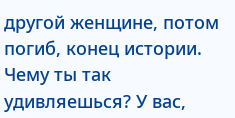другой женщине, потом погиб, конец истории. Чему ты так удивляешься? У вас,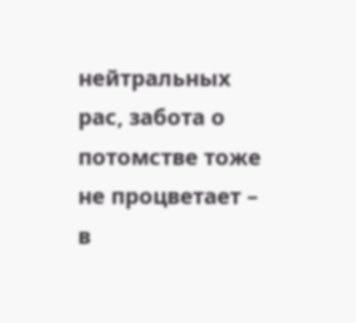нейтральных рас, забота о потомстве тоже не процветает – в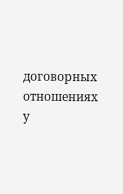договорных отношениях у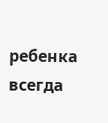ребенка всегда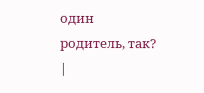один родитель, так? |